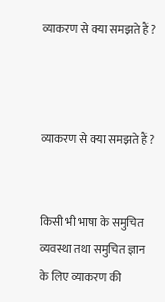व्याकरण से क्या समझते हैं ?



व्याकरण से क्या समझते हैं ?


किसी भी भाषा के समुचित व्यवस्था तथा समुचित ज्ञान के लिए व्याकरण की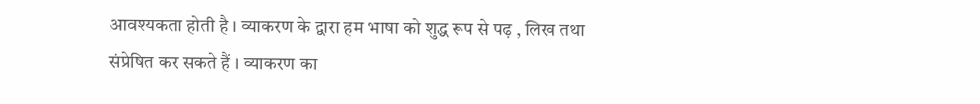आवश्यकता होती है । व्याकरण के द्वारा हम भाषा को शुद्ध रूप से पढ़ , लिख तथा संप्रेषित कर सकते हैं । व्याकरण का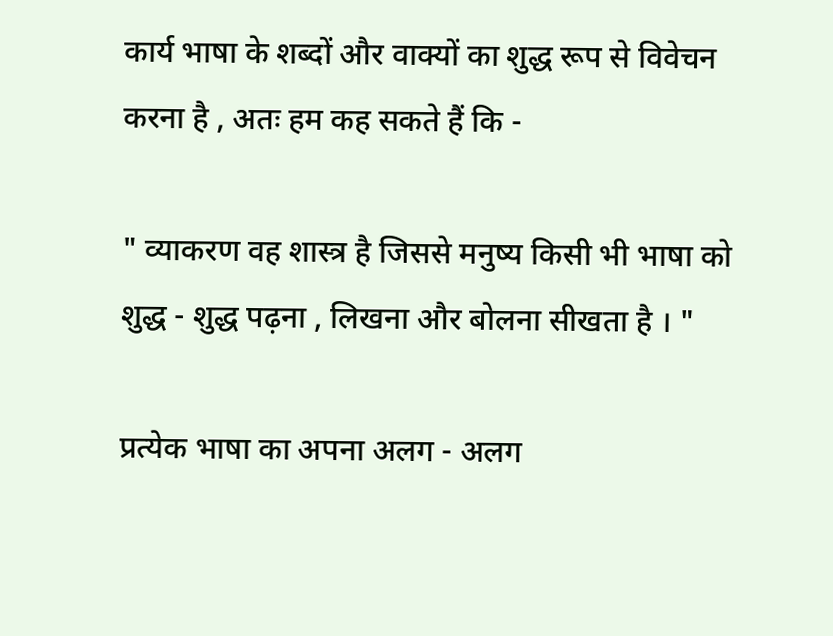कार्य भाषा के शब्दों और वाक्यों का शुद्ध रूप से विवेचन करना है , अतः हम कह सकते हैं कि -

" व्याकरण वह शास्त्र है जिससे मनुष्य किसी भी भाषा को शुद्ध - शुद्ध पढ़ना , लिखना और बोलना सीखता है । "

प्रत्येक भाषा का अपना अलग - अलग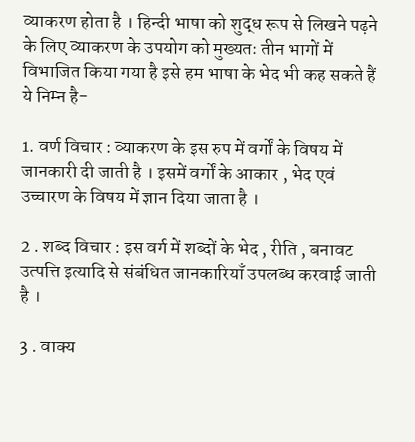व्याकरण होता है । हिन्दी भाषा को शुद्ध रूप से लिखने पढ़ने के लिए व्याकरण के उपयोग को मुख्यतः तीन भागों में विभाजित किया गया है इसे हम भाषा के भेद भी कह सकते हैं ये निम्न है-

1. वर्ण विचार : व्याकरण के इस रुप में वर्गों के विषय में जानकारी दी जाती है । इसमें वर्गों के आकार , भेद एवं उच्चारण के विषय में ज्ञान दिया जाता है ।

2 . शब्द विचार : इस वर्ग में शब्दों के भेद , रीति , बनावट उत्पत्ति इत्यादि से संबंधित जानकारियाँ उपलब्ध करवाई जाती है ।

3 . वाक्य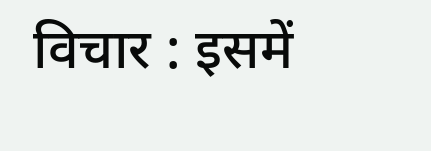विचार : इसमें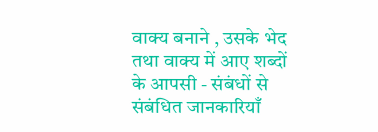वाक्य बनाने , उसके भेद तथा वाक्य में आए शब्दों के आपसी - संबंधों से संबंधित जानकारियाँ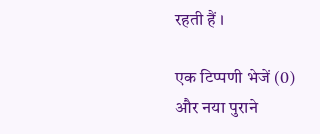रहती हैं ।

एक टिप्पणी भेजें (0)
और नया पुराने